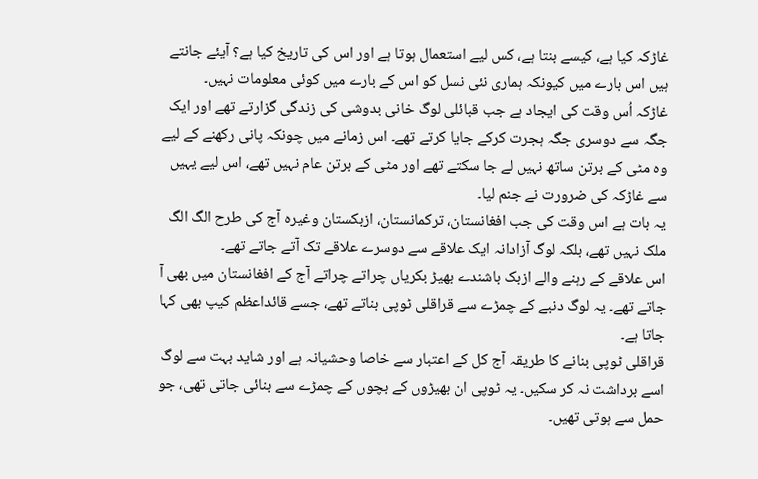غاڑکہ کیا ہے، کیسے بنتا ہے، کس لیے استعمال ہوتا ہے اور اس کی تاریخ کیا ہے؟ آیئے جانتے ہیں اس بارے میں کیونکہ ہماری نئی نسل کو اس کے بارے میں کوئی معلومات نہیں۔
غاڑکہ اُس وقت کی ایجاد ہے جب قبائلی لوگ خانی بدوشی کی زندگی گزارتے تھے اور ایک جگہ سے دوسری جگہ ہجرت کرکے جایا کرتے تھے۔ اس زمانے میں چونکہ پانی رکھنے کے لیے وہ مٹی کے برتن ساتھ نہیں لے جا سکتے تھے اور مٹی کے برتن عام نہیں تھے، اس لیے یہیں سے غاڑکہ کی ضرورت نے جنم لیا۔
یہ بات ہے اس وقت کی جب افغانستان، ترکمانستان، ازبکستان وغیرہ آج کی طرح الگ الگ ملک نہیں تھے، بلکہ لوگ آزادانہ ایک علاقے سے دوسرے علاقے تک آتے جاتے تھے۔
اس علاقے کے رہنے والے ازبک باشندے بھیڑ بکریاں چراتے چراتے آج کے افغانستان میں بھی آ جاتے تھے۔ یہ لوگ دنبے کے چمڑے سے قراقلی ٹوپی بناتے تھے، جسے قائداعظم کیپ بھی کہا جاتا ہے۔
قراقلی ٹوپی بنانے کا طریقہ آج کل کے اعتبار سے خاصا وحشیانہ ہے اور شاید بہت سے لوگ اسے برداشت نہ کر سکیں۔ یہ ٹوپی ان بھیڑوں کے بچوں کے چمڑے سے بنائی جاتی تھی، جو حمل سے ہوتی تھیں۔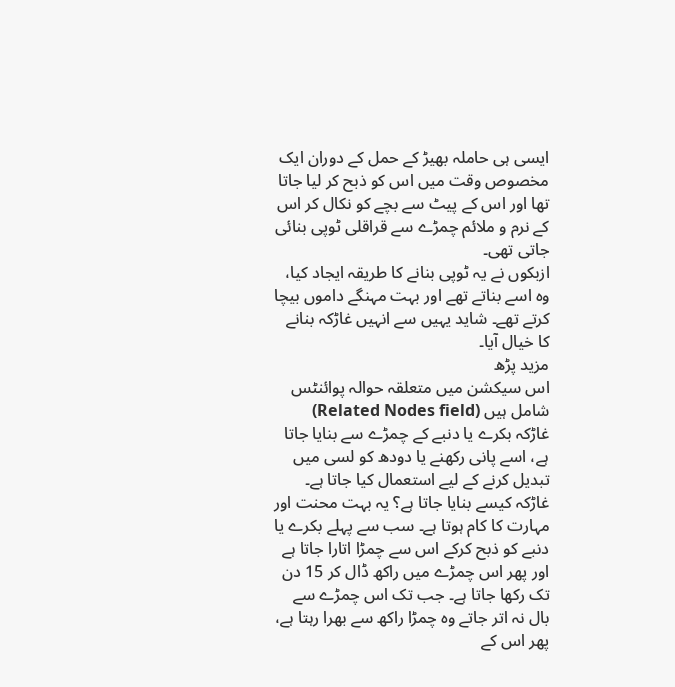ایسی ہی حاملہ بھیڑ کے حمل کے دوران ایک مخصوص وقت میں اس کو ذبح کر لیا جاتا تھا اور اس کے پیٹ سے بچے کو نکال کر اس کے نرم و ملائم چمڑے سے قراقلی ٹوپی بنائی جاتی تھی۔
ازبکوں نے یہ ٹوپی بنانے کا طریقہ ایجاد کیا، وہ اسے بناتے تھے اور بہت مہنگے داموں بیچا کرتے تھے۔ شاید یہیں سے انہیں غاڑکہ بنانے کا خیال آیا۔
مزید پڑھ
اس سیکشن میں متعلقہ حوالہ پوائنٹس شامل ہیں (Related Nodes field)
غاڑکہ بکرے یا دنبے کے چمڑے سے بنایا جاتا ہے، اسے پانی رکھنے یا دودھ کو لسی میں تبدیل کرنے کے لیے استعمال کیا جاتا ہے۔
غاڑکہ کیسے بنایا جاتا ہے؟ یہ بہت محنت اور مہارت کا کام ہوتا ہے۔ سب سے پہلے بکرے یا دنبے کو ذبح کرکے اس سے چمڑا اتارا جاتا ہے اور پھر اس چمڑے میں راکھ ڈال کر 15 دن تک رکھا جاتا ہے۔ جب تک اس چمڑے سے بال نہ اتر جاتے وہ چمڑا راکھ سے بھرا رہتا ہے، پھر اس کے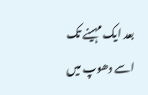بعد ایک مہینے تک اسے دھوپ میں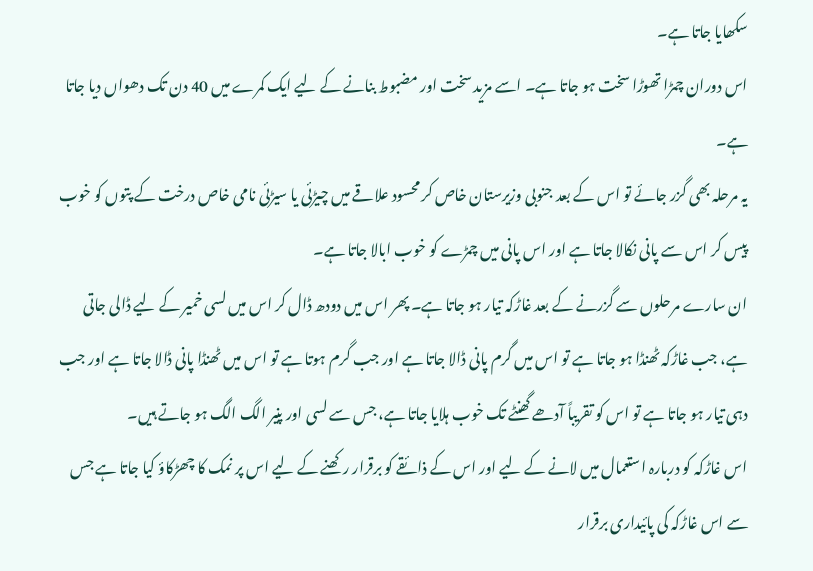سکھایا جاتا ہے۔
اس دوران چمڑا تھوڑا سخت ہو جاتا ہے۔ اسے مزید سخت اور مضبوط بنانے کے لیے ایک کمرے میں 40 دن تک دھواں دیا جاتا ہے۔
یہ مرحلہ بھی گزر جائے تو اس کے بعد جنوبی وزیرستان خاص کر محسود علاقے میں چیڑئی یا سیڑئی نامی خاص درخت کے پتوں کو خوب پیس کر اس سے پانی نکالا جاتا ہے اور اس پانی میں چمڑے کو خوب ابالا جاتا ہے۔
ان سارے مرحلوں سے گزرنے کے بعد غاڑکہ تیار ہو جاتا ہے۔ پھر اس میں دودھ ڈال کر اس میں لسی خمیر کے لیے ڈالی جاتی ہے، جب غاڑکہ ٹھنڈا ہو جاتا ہے تو اس میں گرم پانی ڈالا جاتا ہے اور جب گرم ہوتا ہے تو اس میں ٹھنڈا پانی ڈالا جاتا ہے اور جب دہی تیار ہو جاتا ہے تو اس کو تقریباً آدھے گھنٹے تک خوب ہلایا جاتا ہے، جس سے لسی اور پنیر الگ الگ ہو جاتے ہیں۔
اس غاڑکہ کو دربارہ استعمال میں لانے کے لیے اور اس کے ذائقے کو برقرار رکھنے کے لیے اس پر نمک کا چھڑکاؤ کیا جاتا ہے جس سے اس غاڑکہ کی پائیداری برقرار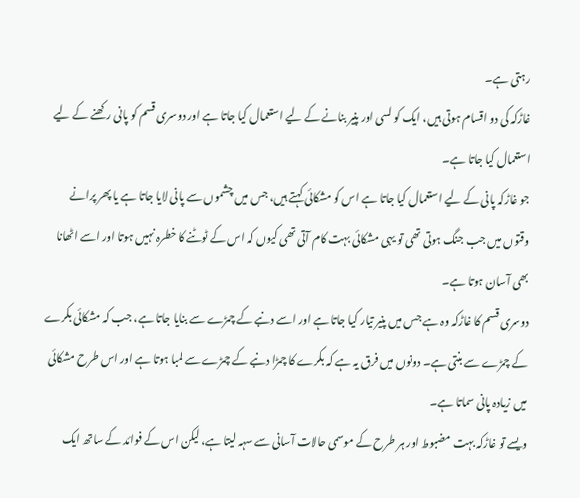رہتی ہے۔
غاڑکہ کی دو اقسام ہوتی ہیں، ایک کو لسی اور پنیر بنانے کے لیے استعمال کیا جاتا ہے اور دوسری قسم کو پانی رکھنے کے لیے استعمال کیا جاتا ہے۔
جو غاڑکہ پانی کے لیے استعمال کیا جاتا ہے اس کو مشکائی کہتے ہیں، جس میں چشموں سے پانی لایا جاتا ہے یا پھر پرانے وقتوں میں جب جنگ ہوتی تھی تو یہی مشکائی بہت کام آتی تھی کیوں کہ اس کے ٹوٹنے کا خطرہ نہیں ہوتا اور اسے اٹھانا بھی آسان ہوتا ہے۔
دوسری قسم کا غاڑکہ وہ ہے جس میں پنیر تیار کیا جاتا ہے اور اسے دنبے کے چمڑے سے بنایا جاتا ہے، جب کہ مشکائی بکرے کے چمڑے سے بنتی ہے۔ دونوں میں فرق یہ ہے کہ بکرے کا چمڑا دنبے کے چمڑے سے لمبا ہوتا ہے اور اس طرح مشکائی میں زیادہ پانی سماتا ہے۔
ویسے تو غاڑکہ بہت مضبوط اور ہر طرح کے موسمی حالات آسانی سے سہہ لیتا ہے، لیکن اس کے فوائد کے ساتھ ایک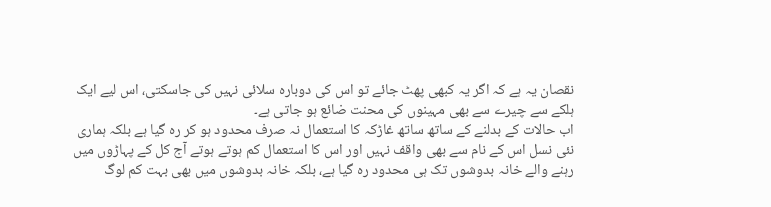نقصان یہ ہے کہ اگر یہ کبھی پھٹ جائے تو اس کی دوبارہ سلائی نہیں کی جاسکتی، اس لیے ایک ہلکے سے چیرے سے بھی مہینوں کی محنت ضائع ہو جاتی ہے۔
اب حالات کے بدلنے کے ساتھ ساتھ غاڑکہ کا استعمال نہ صرف محدود ہو کر رہ گیا ہے بلکہ ہماری نئی نسل اس کے نام سے بھی واقف نہیں اور اس کا استعمال کم ہوتے ہوتے آج کل کے پہاڑوں میں رہنے والے خانہ بدوشوں تک ہی محدود رہ گیا ہے، بلکہ خانہ بدوشوں میں بھی بہت کم لوگ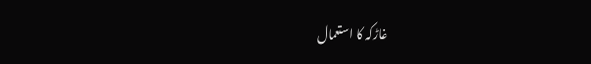غاڑکہ کا استعمال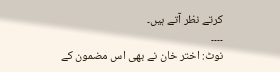کرتے نظر آتے ہیں۔
۔۔۔۔
نوٹ: اختر خان نے بھی اس مضمون کے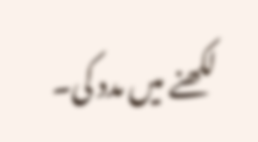لکھنے میں مدد کی۔